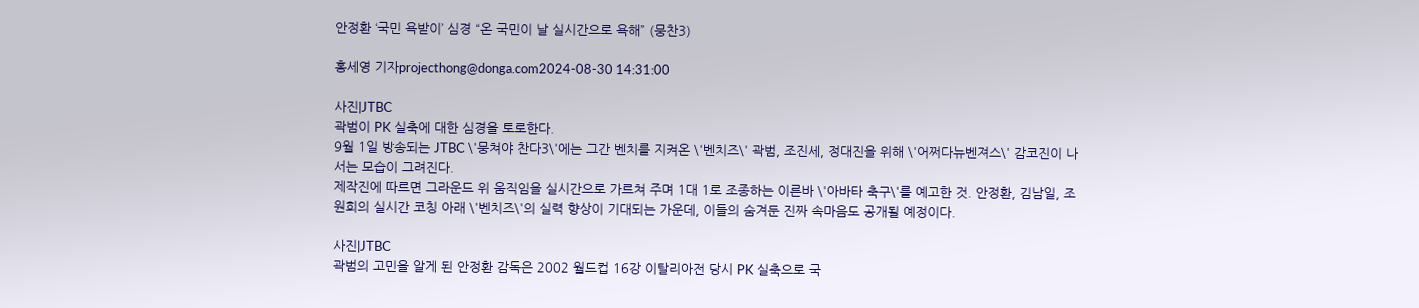안정환 ‘국민 욕받이’ 심경 “온 국민이 날 실시간으로 욕해” (뭉찬3)

홍세영 기자projecthong@donga.com2024-08-30 14:31:00

사진|JTBC
곽범이 PK 실축에 대한 심경을 토로한다.
9월 1일 방송되는 JTBC \'뭉쳐야 찬다3\'에는 그간 벤치를 지켜온 \'벤치즈\' 곽범, 조진세, 정대진을 위해 \'어쩌다뉴벤져스\' 감코진이 나서는 모습이 그려진다.
제작진에 따르면 그라운드 위 움직임을 실시간으로 가르쳐 주며 1대 1로 조종하는 이른바 \'아바타 축구\'를 예고한 것. 안정환, 김남일, 조원희의 실시간 코칭 아래 \'벤치즈\'의 실력 향상이 기대되는 가운데, 이들의 숨겨둔 진짜 속마음도 공개될 예정이다.

사진|JTBC
곽범의 고민을 알게 된 안정환 감독은 2002 월드컵 16강 이탈리아전 당시 PK 실축으로 국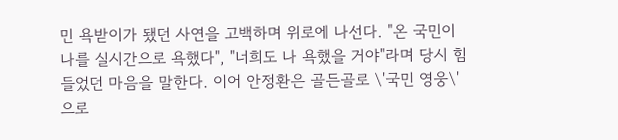민 욕받이가 됐던 사연을 고백하며 위로에 나선다. "온 국민이 나를 실시간으로 욕했다", "너희도 나 욕했을 거야"라며 당시 힘들었던 마음을 말한다. 이어 안정환은 골든골로 \'국민 영웅\'으로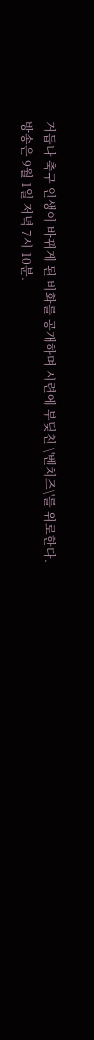거듭나 축구 인생이 바뀌게 된 비화를 공개하며 시련에 부딪친 \'벤치즈\'를 위로한다.
방송은 9월 1일 저녁 7시 10분.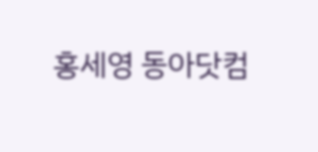홍세영 동아닷컴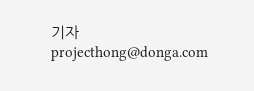기자 projecthong@donga.com